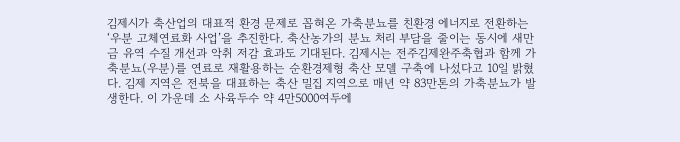김제시가 축산업의 대표적 환경 문제로 꼽혀온 가축분뇨를 친환경 에너지로 전환하는 ‘우분 고체연료화 사업’을 추진한다. 축산농가의 분뇨 처리 부담을 줄이는 동시에 새만금 유역 수질 개선과 악취 저감 효과도 기대된다. 김제시는 전주김제완주축협과 함께 가축분뇨(우분)를 연료로 재활용하는 순환경제형 축산 모델 구축에 나섰다고 10일 밝혔다. 김제 지역은 전북을 대표하는 축산 밀집 지역으로 매년 약 83만톤의 가축분뇨가 발생한다. 이 가운데 소 사육두수 약 4만5000여두에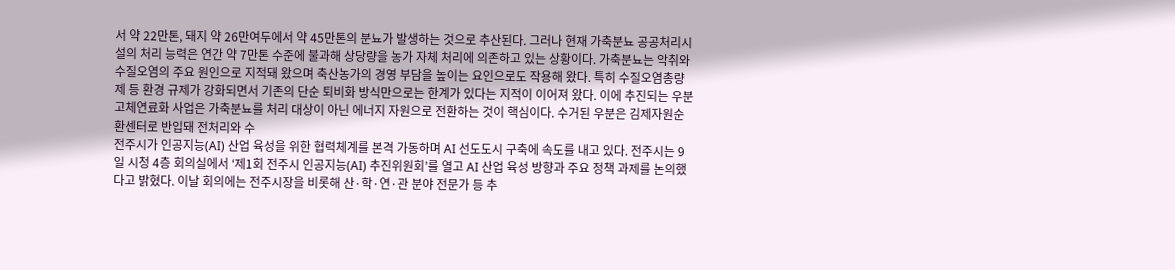서 약 22만톤, 돼지 약 26만여두에서 약 45만톤의 분뇨가 발생하는 것으로 추산된다. 그러나 현재 가축분뇨 공공처리시설의 처리 능력은 연간 약 7만톤 수준에 불과해 상당량을 농가 자체 처리에 의존하고 있는 상황이다. 가축분뇨는 악취와 수질오염의 주요 원인으로 지적돼 왔으며 축산농가의 경영 부담을 높이는 요인으로도 작용해 왔다. 특히 수질오염총량제 등 환경 규제가 강화되면서 기존의 단순 퇴비화 방식만으로는 한계가 있다는 지적이 이어져 왔다. 이에 추진되는 우분 고체연료화 사업은 가축분뇨를 처리 대상이 아닌 에너지 자원으로 전환하는 것이 핵심이다. 수거된 우분은 김제자원순환센터로 반입돼 전처리와 수
전주시가 인공지능(AI) 산업 육성을 위한 협력체계를 본격 가동하며 AI 선도도시 구축에 속도를 내고 있다. 전주시는 9일 시청 4층 회의실에서 ‘제1회 전주시 인공지능(AI) 추진위원회’를 열고 AI 산업 육성 방향과 주요 정책 과제를 논의했다고 밝혔다. 이날 회의에는 전주시장을 비롯해 산·학·연·관 분야 전문가 등 추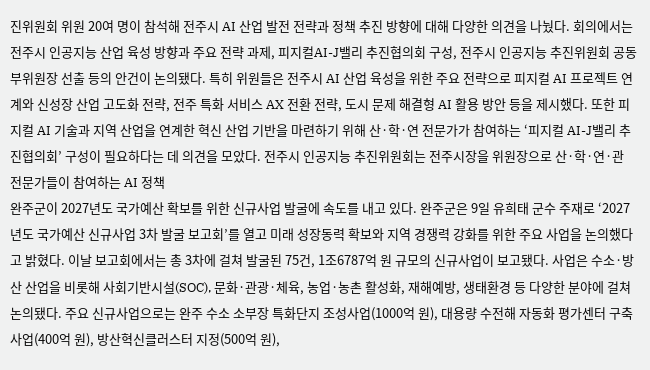진위원회 위원 20여 명이 참석해 전주시 AI 산업 발전 전략과 정책 추진 방향에 대해 다양한 의견을 나눴다. 회의에서는 전주시 인공지능 산업 육성 방향과 주요 전략 과제, 피지컬AI-J밸리 추진협의회 구성, 전주시 인공지능 추진위원회 공동 부위원장 선출 등의 안건이 논의됐다. 특히 위원들은 전주시 AI 산업 육성을 위한 주요 전략으로 피지컬 AI 프로젝트 연계와 신성장 산업 고도화 전략, 전주 특화 서비스 AX 전환 전략, 도시 문제 해결형 AI 활용 방안 등을 제시했다. 또한 피지컬 AI 기술과 지역 산업을 연계한 혁신 산업 기반을 마련하기 위해 산·학·연 전문가가 참여하는 ‘피지컬 AI-J밸리 추진협의회’ 구성이 필요하다는 데 의견을 모았다. 전주시 인공지능 추진위원회는 전주시장을 위원장으로 산·학·연·관 전문가들이 참여하는 AI 정책
완주군이 2027년도 국가예산 확보를 위한 신규사업 발굴에 속도를 내고 있다. 완주군은 9일 유희태 군수 주재로 ‘2027년도 국가예산 신규사업 3차 발굴 보고회’를 열고 미래 성장동력 확보와 지역 경쟁력 강화를 위한 주요 사업을 논의했다고 밝혔다. 이날 보고회에서는 총 3차에 걸쳐 발굴된 75건, 1조6787억 원 규모의 신규사업이 보고됐다. 사업은 수소·방산 산업을 비롯해 사회기반시설(SOC), 문화·관광·체육, 농업·농촌 활성화, 재해예방, 생태환경 등 다양한 분야에 걸쳐 논의됐다. 주요 신규사업으로는 완주 수소 소부장 특화단지 조성사업(1000억 원), 대용량 수전해 자동화 평가센터 구축사업(400억 원), 방산혁신클러스터 지정(500억 원),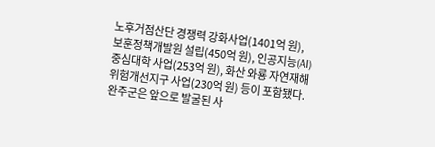노후거점산단 경쟁력 강화사업(1401억 원), 보훈정책개발원 설립(450억 원), 인공지능(AI) 중심대학 사업(253억 원), 화산 와룡 자연재해 위험개선지구 사업(230억 원) 등이 포함됐다. 완주군은 앞으로 발굴된 사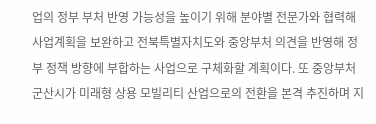업의 정부 부처 반영 가능성을 높이기 위해 분야별 전문가와 협력해 사업계획을 보완하고 전북특별자치도와 중앙부처 의견을 반영해 정부 정책 방향에 부합하는 사업으로 구체화할 계획이다. 또 중앙부처
군산시가 미래형 상용 모빌리티 산업으로의 전환을 본격 추진하며 지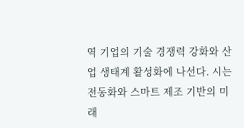역 기업의 기술 경쟁력 강화와 산업 생태계 활성화에 나선다. 시는 전동화와 스마트 제조 기반의 미래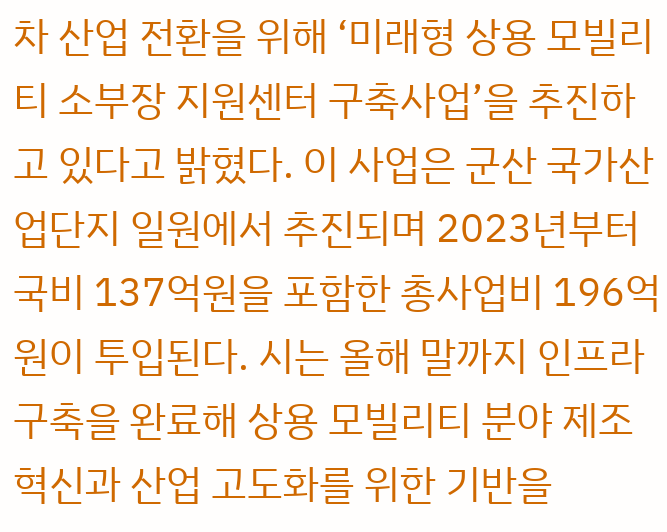차 산업 전환을 위해 ‘미래형 상용 모빌리티 소부장 지원센터 구축사업’을 추진하고 있다고 밝혔다. 이 사업은 군산 국가산업단지 일원에서 추진되며 2023년부터 국비 137억원을 포함한 총사업비 196억원이 투입된다. 시는 올해 말까지 인프라 구축을 완료해 상용 모빌리티 분야 제조 혁신과 산업 고도화를 위한 기반을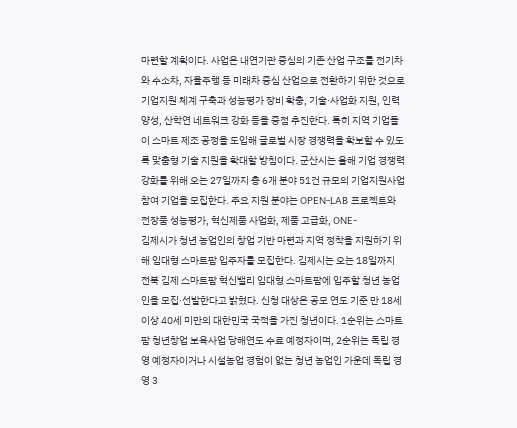마련할 계획이다. 사업은 내연기관 중심의 기존 산업 구조를 전기차와 수소차, 자율주행 등 미래차 중심 산업으로 전환하기 위한 것으로 기업지원 체계 구축과 성능평가 장비 확충, 기술·사업화 지원, 인력 양성, 산학연 네트워크 강화 등을 중점 추진한다. 특히 지역 기업들이 스마트 제조 공정을 도입해 글로벌 시장 경쟁력을 확보할 수 있도록 맞춤형 기술 지원을 확대할 방침이다. 군산시는 올해 기업 경쟁력 강화를 위해 오는 27일까지 총 6개 분야 51건 규모의 기업지원사업 참여 기업을 모집한다. 주요 지원 분야는 OPEN-LAB 프로젝트와 전장품 성능평가, 혁신제품 사업화, 제품 고급화, ONE-
김제시가 청년 농업인의 창업 기반 마련과 지역 정착을 지원하기 위해 임대형 스마트팜 입주자를 모집한다. 김제시는 오는 18일까지 전북 김제 스마트팜 혁신밸리 임대형 스마트팜에 입주할 청년 농업인을 모집·선발한다고 밝혔다. 신청 대상은 공모 연도 기준 만 18세 이상 40세 미만의 대한민국 국적을 가진 청년이다. 1순위는 스마트팜 청년창업 보육사업 당해연도 수료 예정자이며, 2순위는 독립 경영 예정자이거나 시설농업 경험이 없는 청년 농업인 가운데 독립 경영 3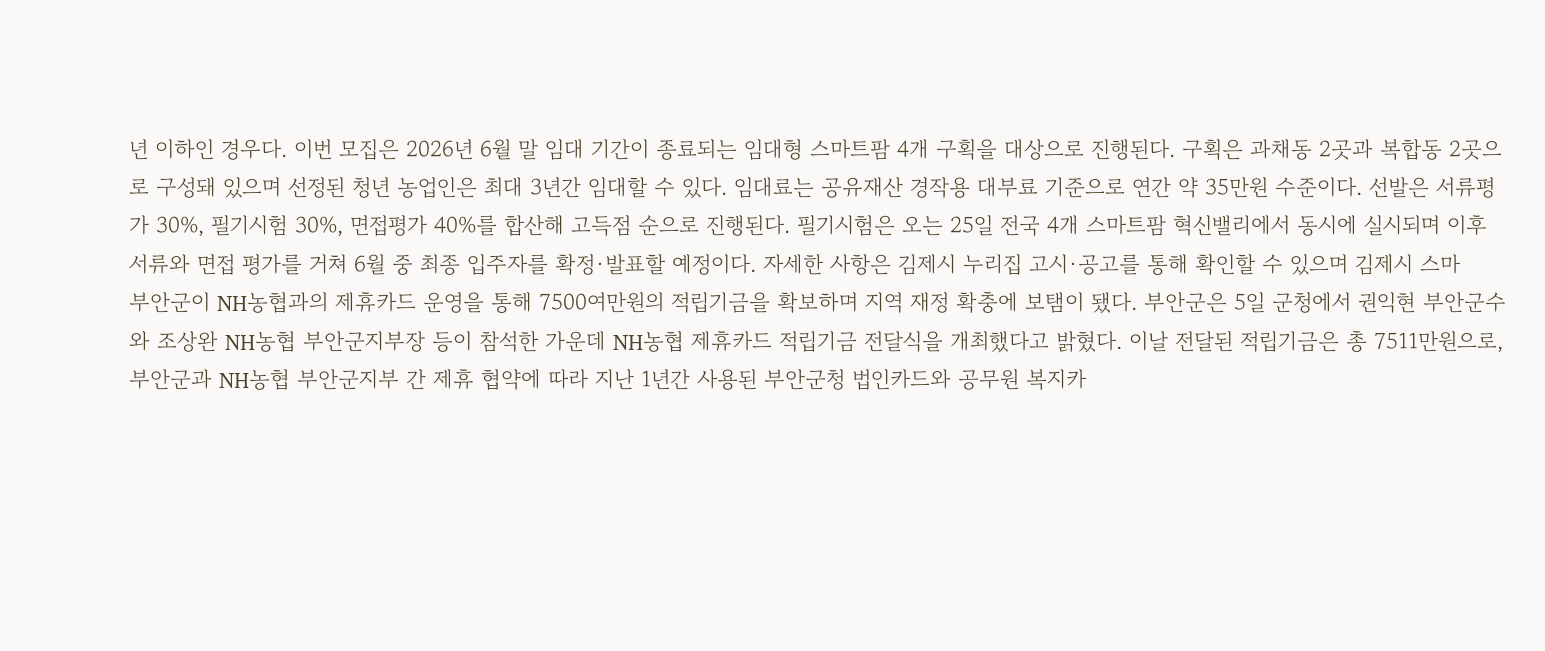년 이하인 경우다. 이번 모집은 2026년 6월 말 임대 기간이 종료되는 임대형 스마트팜 4개 구획을 대상으로 진행된다. 구획은 과채동 2곳과 복합동 2곳으로 구성돼 있으며 선정된 청년 농업인은 최대 3년간 임대할 수 있다. 임대료는 공유재산 경작용 대부료 기준으로 연간 약 35만원 수준이다. 선발은 서류평가 30%, 필기시험 30%, 면접평가 40%를 합산해 고득점 순으로 진행된다. 필기시험은 오는 25일 전국 4개 스마트팜 혁신밸리에서 동시에 실시되며 이후 서류와 면접 평가를 거쳐 6월 중 최종 입주자를 확정·발표할 예정이다. 자세한 사항은 김제시 누리집 고시·공고를 통해 확인할 수 있으며 김제시 스마
부안군이 NH농협과의 제휴카드 운영을 통해 7500여만원의 적립기금을 확보하며 지역 재정 확충에 보탬이 됐다. 부안군은 5일 군청에서 권익현 부안군수와 조상완 NH농협 부안군지부장 등이 참석한 가운데 NH농협 제휴카드 적립기금 전달식을 개최했다고 밝혔다. 이날 전달된 적립기금은 총 7511만원으로, 부안군과 NH농협 부안군지부 간 제휴 협약에 따라 지난 1년간 사용된 부안군청 법인카드와 공무원 복지카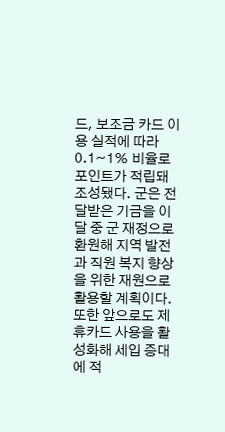드, 보조금 카드 이용 실적에 따라 0.1~1% 비율로 포인트가 적립돼 조성됐다. 군은 전달받은 기금을 이달 중 군 재정으로 환원해 지역 발전과 직원 복지 향상을 위한 재원으로 활용할 계획이다. 또한 앞으로도 제휴카드 사용을 활성화해 세입 증대에 적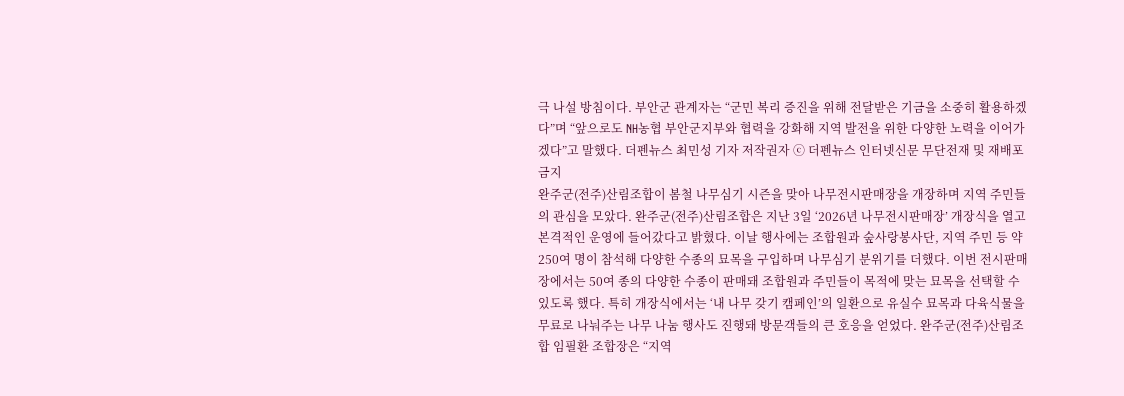극 나설 방침이다. 부안군 관계자는 “군민 복리 증진을 위해 전달받은 기금을 소중히 활용하겠다”며 “앞으로도 NH농협 부안군지부와 협력을 강화해 지역 발전을 위한 다양한 노력을 이어가겠다”고 말했다. 더펜뉴스 최민성 기자 저작권자 ⓒ 더펜뉴스 인터넷신문 무단전재 및 재배포 금지
완주군(전주)산림조합이 봄철 나무심기 시즌을 맞아 나무전시판매장을 개장하며 지역 주민들의 관심을 모았다. 완주군(전주)산림조합은 지난 3일 ‘2026년 나무전시판매장’ 개장식을 열고 본격적인 운영에 들어갔다고 밝혔다. 이날 행사에는 조합원과 숲사랑봉사단, 지역 주민 등 약 250여 명이 참석해 다양한 수종의 묘목을 구입하며 나무심기 분위기를 더했다. 이번 전시판매장에서는 50여 종의 다양한 수종이 판매돼 조합원과 주민들이 목적에 맞는 묘목을 선택할 수 있도록 했다. 특히 개장식에서는 ‘내 나무 갖기 캠페인’의 일환으로 유실수 묘목과 다육식물을 무료로 나눠주는 나무 나눔 행사도 진행돼 방문객들의 큰 호응을 얻었다. 완주군(전주)산림조합 임필환 조합장은 “지역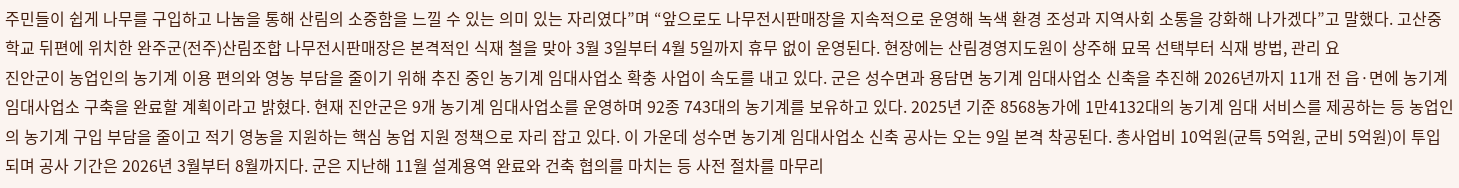주민들이 쉽게 나무를 구입하고 나눔을 통해 산림의 소중함을 느낄 수 있는 의미 있는 자리였다”며 “앞으로도 나무전시판매장을 지속적으로 운영해 녹색 환경 조성과 지역사회 소통을 강화해 나가겠다”고 말했다. 고산중학교 뒤편에 위치한 완주군(전주)산림조합 나무전시판매장은 본격적인 식재 철을 맞아 3월 3일부터 4월 5일까지 휴무 없이 운영된다. 현장에는 산림경영지도원이 상주해 묘목 선택부터 식재 방법, 관리 요
진안군이 농업인의 농기계 이용 편의와 영농 부담을 줄이기 위해 추진 중인 농기계 임대사업소 확충 사업이 속도를 내고 있다. 군은 성수면과 용담면 농기계 임대사업소 신축을 추진해 2026년까지 11개 전 읍·면에 농기계 임대사업소 구축을 완료할 계획이라고 밝혔다. 현재 진안군은 9개 농기계 임대사업소를 운영하며 92종 743대의 농기계를 보유하고 있다. 2025년 기준 8568농가에 1만4132대의 농기계 임대 서비스를 제공하는 등 농업인의 농기계 구입 부담을 줄이고 적기 영농을 지원하는 핵심 농업 지원 정책으로 자리 잡고 있다. 이 가운데 성수면 농기계 임대사업소 신축 공사는 오는 9일 본격 착공된다. 총사업비 10억원(균특 5억원, 군비 5억원)이 투입되며 공사 기간은 2026년 3월부터 8월까지다. 군은 지난해 11월 설계용역 완료와 건축 협의를 마치는 등 사전 절차를 마무리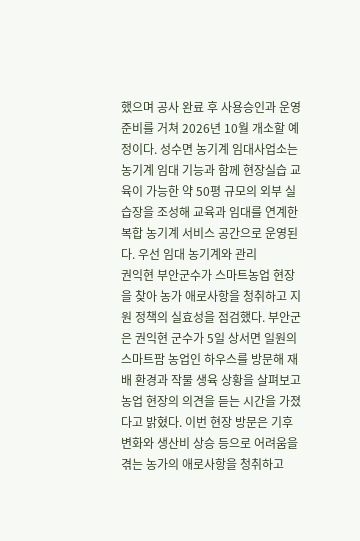했으며 공사 완료 후 사용승인과 운영 준비를 거쳐 2026년 10월 개소할 예정이다. 성수면 농기계 임대사업소는 농기계 임대 기능과 함께 현장실습 교육이 가능한 약 50평 규모의 외부 실습장을 조성해 교육과 임대를 연계한 복합 농기계 서비스 공간으로 운영된다. 우선 임대 농기계와 관리
권익현 부안군수가 스마트농업 현장을 찾아 농가 애로사항을 청취하고 지원 정책의 실효성을 점검했다. 부안군은 권익현 군수가 5일 상서면 일원의 스마트팜 농업인 하우스를 방문해 재배 환경과 작물 생육 상황을 살펴보고 농업 현장의 의견을 듣는 시간을 가졌다고 밝혔다. 이번 현장 방문은 기후변화와 생산비 상승 등으로 어려움을 겪는 농가의 애로사항을 청취하고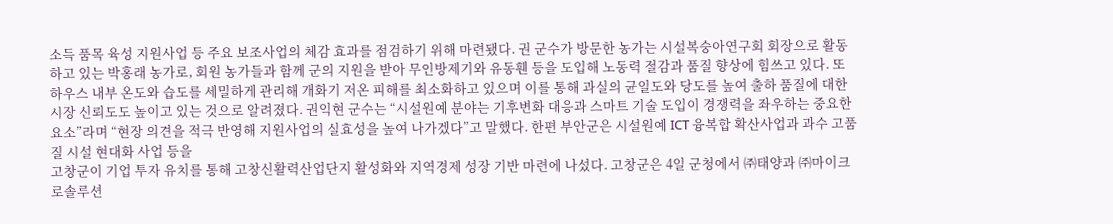소득 품목 육성 지원사업 등 주요 보조사업의 체감 효과를 점검하기 위해 마련됐다. 권 군수가 방문한 농가는 시설복숭아연구회 회장으로 활동하고 있는 박홍래 농가로, 회원 농가들과 함께 군의 지원을 받아 무인방제기와 유동휀 등을 도입해 노동력 절감과 품질 향상에 힘쓰고 있다. 또 하우스 내부 온도와 습도를 세밀하게 관리해 개화기 저온 피해를 최소화하고 있으며 이를 통해 과실의 균일도와 당도를 높여 출하 품질에 대한 시장 신뢰도도 높이고 있는 것으로 알려졌다. 권익현 군수는 “시설원예 분야는 기후변화 대응과 스마트 기술 도입이 경쟁력을 좌우하는 중요한 요소”라며 “현장 의견을 적극 반영해 지원사업의 실효성을 높여 나가겠다”고 말했다. 한편 부안군은 시설원예 ICT 융복합 확산사업과 과수 고품질 시설 현대화 사업 등을
고창군이 기업 투자 유치를 통해 고창신활력산업단지 활성화와 지역경제 성장 기반 마련에 나섰다. 고창군은 4일 군청에서 ㈜태양과 ㈜마이크로솔루션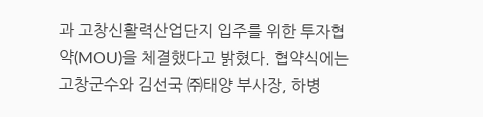과 고창신활력산업단지 입주를 위한 투자협약(MOU)을 체결했다고 밝혔다. 협약식에는 고창군수와 김선국 ㈜태양 부사장, 하병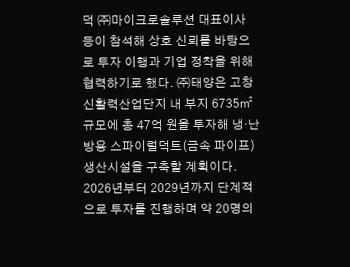덕 ㈜마이크로솔루션 대표이사 등이 참석해 상호 신뢰를 바탕으로 투자 이행과 기업 정착을 위해 협력하기로 했다. ㈜태양은 고창신활력산업단지 내 부지 6735㎡ 규모에 총 47억 원을 투자해 냉·난방용 스파이럴덕트(금속 파이프) 생산시설을 구축할 계획이다. 2026년부터 2029년까지 단계적으로 투자를 진행하며 약 20명의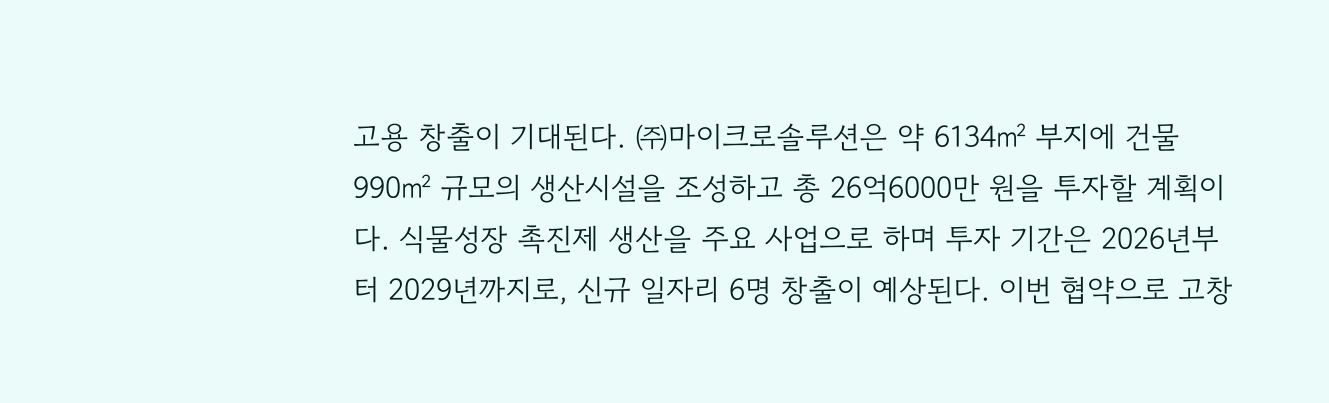고용 창출이 기대된다. ㈜마이크로솔루션은 약 6134㎡ 부지에 건물 990㎡ 규모의 생산시설을 조성하고 총 26억6000만 원을 투자할 계획이다. 식물성장 촉진제 생산을 주요 사업으로 하며 투자 기간은 2026년부터 2029년까지로, 신규 일자리 6명 창출이 예상된다. 이번 협약으로 고창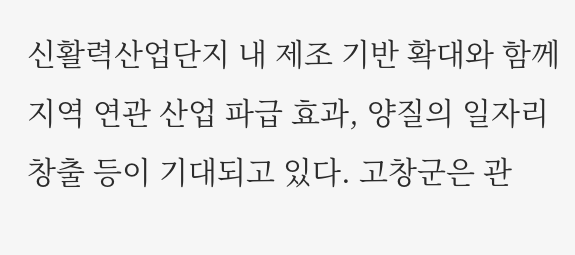신활력산업단지 내 제조 기반 확대와 함께 지역 연관 산업 파급 효과, 양질의 일자리 창출 등이 기대되고 있다. 고창군은 관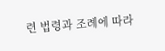련 법령과 조례에 따라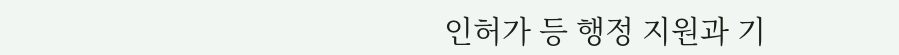인허가 등 행정 지원과 기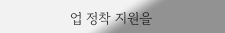업 정착 지원을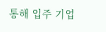통해 입주 기업